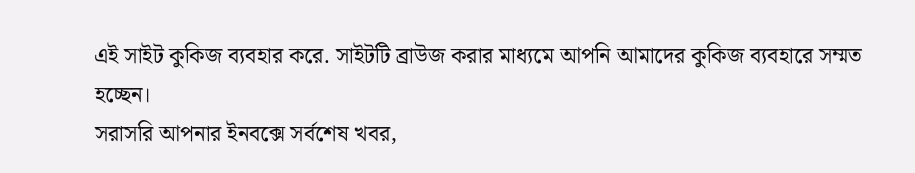এই সাইট কুকিজ ব্যবহার করে. সাইটটি ব্রাউজ করার মাধ্যমে আপনি আমাদের কুকিজ ব্যবহারে সম্মত হচ্ছেন।
সরাসরি আপনার ইনবক্সে সর্বশেষ খবর,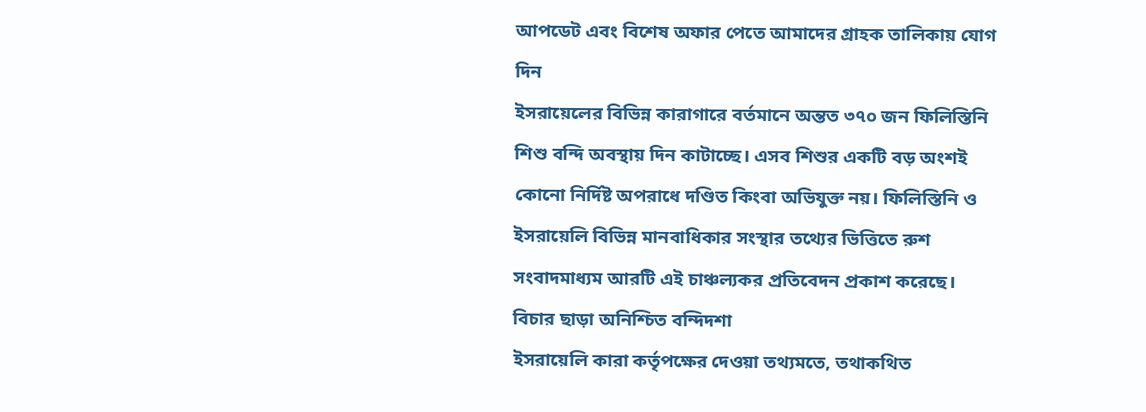আপডেট এবং বিশেষ অফার পেতে আমাদের গ্রাহক তালিকায় যোগ দিন
ইসরায়েলের বিভিন্ন কারাগারে বর্তমানে অন্তত ৩৭০ জন ফিলিস্তিনি শিশু বন্দি অবস্থায় দিন কাটাচ্ছে। এসব শিশুর একটি বড় অংশই কোনো নির্দিষ্ট অপরাধে দণ্ডিত কিংবা অভিযুক্ত নয়। ফিলিস্তিনি ও ইসরায়েলি বিভিন্ন মানবাধিকার সংস্থার তথ্যের ভিত্তিতে রুশ সংবাদমাধ্যম আরটি এই চাঞ্চল্যকর প্রতিবেদন প্রকাশ করেছে।
বিচার ছাড়া অনিশ্চিত বন্দিদশা
ইসরায়েলি কারা কর্তৃপক্ষের দেওয়া তথ্যমতে, তথাকথিত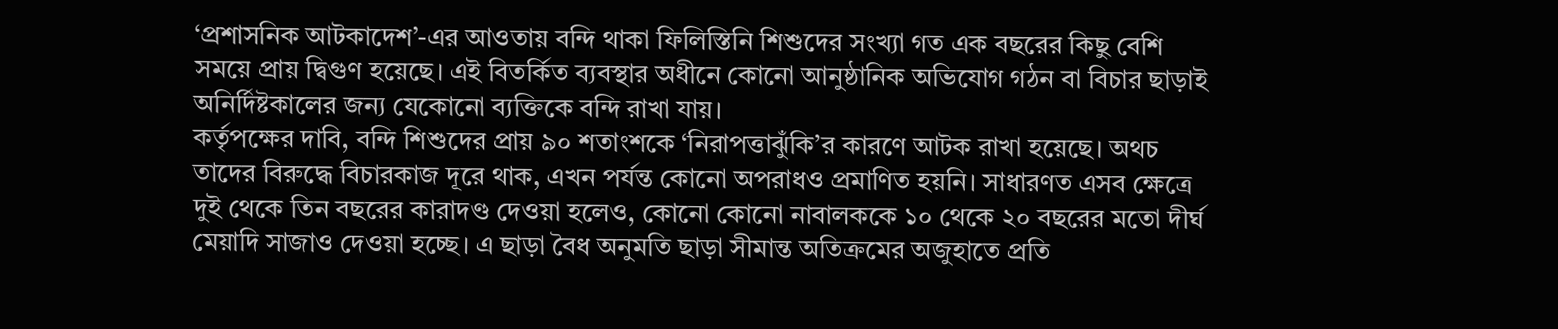‘প্রশাসনিক আটকাদেশ’-এর আওতায় বন্দি থাকা ফিলিস্তিনি শিশুদের সংখ্যা গত এক বছরের কিছু বেশি সময়ে প্রায় দ্বিগুণ হয়েছে। এই বিতর্কিত ব্যবস্থার অধীনে কোনো আনুষ্ঠানিক অভিযোগ গঠন বা বিচার ছাড়াই অনির্দিষ্টকালের জন্য যেকোনো ব্যক্তিকে বন্দি রাখা যায়।
কর্তৃপক্ষের দাবি, বন্দি শিশুদের প্রায় ৯০ শতাংশকে ‘নিরাপত্তাঝুঁকি’র কারণে আটক রাখা হয়েছে। অথচ তাদের বিরুদ্ধে বিচারকাজ দূরে থাক, এখন পর্যন্ত কোনো অপরাধও প্রমাণিত হয়নি। সাধারণত এসব ক্ষেত্রে দুই থেকে তিন বছরের কারাদণ্ড দেওয়া হলেও, কোনো কোনো নাবালককে ১০ থেকে ২০ বছরের মতো দীর্ঘ মেয়াদি সাজাও দেওয়া হচ্ছে। এ ছাড়া বৈধ অনুমতি ছাড়া সীমান্ত অতিক্রমের অজুহাতে প্রতি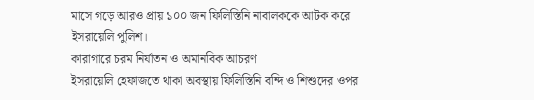মাসে গড়ে আরও প্রায় ১০০ জন ফিলিস্তিনি নাবালককে আটক করে ইসরায়েলি পুলিশ।
কারাগারে চরম নির্যাতন ও অমানবিক আচরণ
ইসরায়েলি হেফাজতে থাকা অবস্থায় ফিলিস্তিনি বন্দি ও শিশুদের ওপর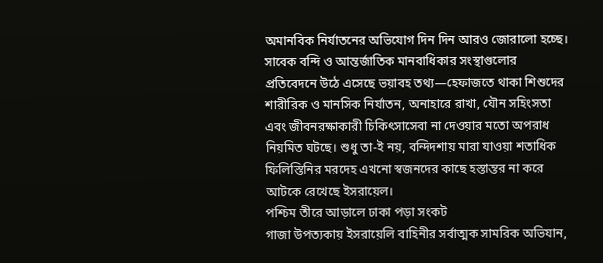অমানবিক নির্যাতনের অভিযোগ দিন দিন আরও জোরালো হচ্ছে। সাবেক বন্দি ও আন্তর্জাতিক মানবাধিকার সংস্থাগুলোর প্রতিবেদনে উঠে এসেছে ভয়াবহ তথ্য—হেফাজতে থাকা শিশুদের শারীরিক ও মানসিক নির্যাতন, অনাহারে রাখা, যৌন সহিংসতা এবং জীবনরক্ষাকারী চিকিৎসাসেবা না দেওয়ার মতো অপরাধ নিয়মিত ঘটছে। শুধু তা-ই নয়, বন্দিদশায় মারা যাওয়া শতাধিক ফিলিস্তিনির মরদেহ এখনো স্বজনদের কাছে হস্তান্তর না করে আটকে রেখেছে ইসরায়েল।
পশ্চিম তীরে আড়ালে ঢাকা পড়া সংকট
গাজা উপত্যকায় ইসরায়েলি বাহিনীর সর্বাত্মক সামরিক অভিযান,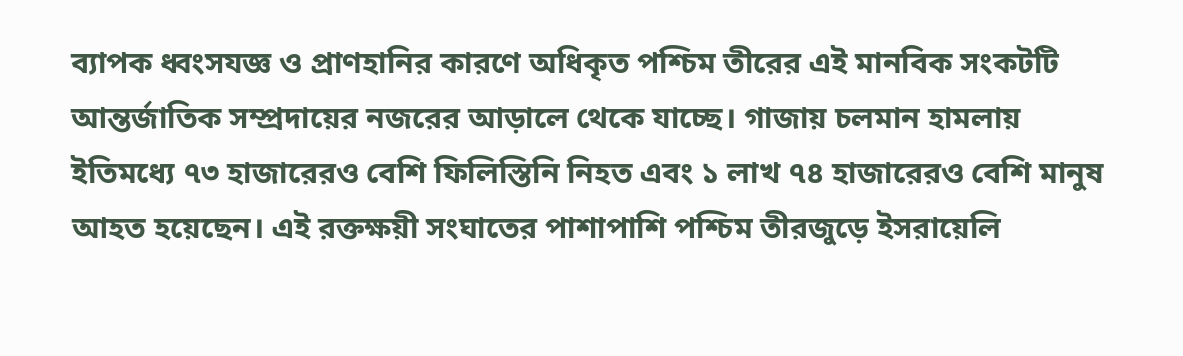ব্যাপক ধ্বংসযজ্ঞ ও প্রাণহানির কারণে অধিকৃত পশ্চিম তীরের এই মানবিক সংকটটি আন্তর্জাতিক সম্প্রদায়ের নজরের আড়ালে থেকে যাচ্ছে। গাজায় চলমান হামলায় ইতিমধ্যে ৭৩ হাজারেরও বেশি ফিলিস্তিনি নিহত এবং ১ লাখ ৭৪ হাজারেরও বেশি মানুষ আহত হয়েছেন। এই রক্তক্ষয়ী সংঘাতের পাশাপাশি পশ্চিম তীরজুড়ে ইসরায়েলি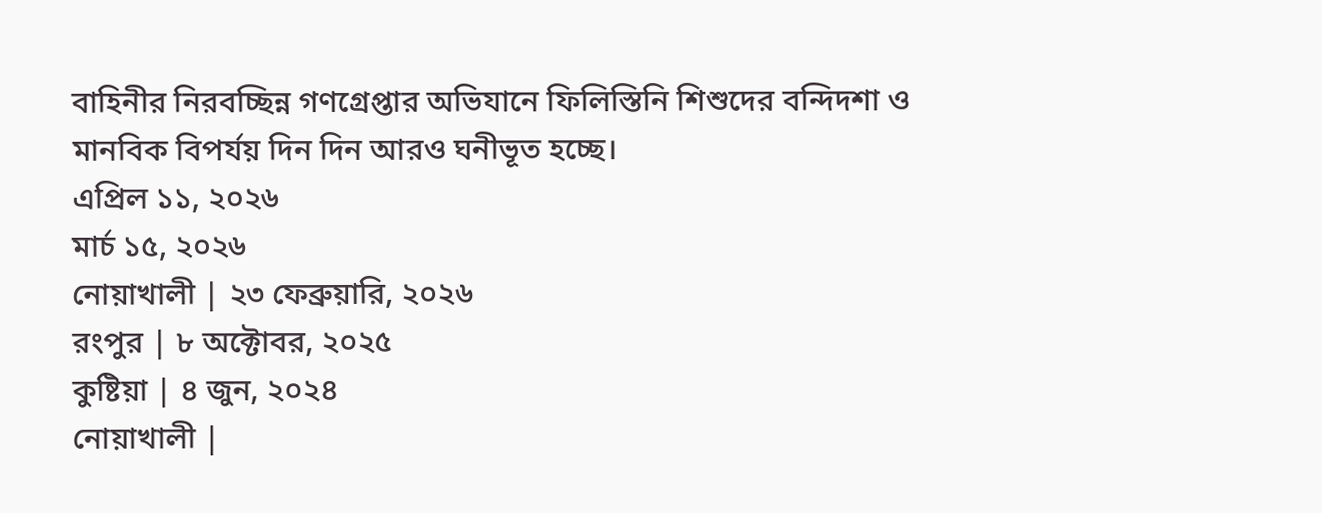বাহিনীর নিরবচ্ছিন্ন গণগ্রেপ্তার অভিযানে ফিলিস্তিনি শিশুদের বন্দিদশা ও মানবিক বিপর্যয় দিন দিন আরও ঘনীভূত হচ্ছে।
এপ্রিল ১১, ২০২৬
মার্চ ১৫, ২০২৬
নোয়াখালী | ২৩ ফেব্রুয়ারি, ২০২৬
রংপুর | ৮ অক্টোবর, ২০২৫
কুষ্টিয়া | ৪ জুন, ২০২৪
নোয়াখালী |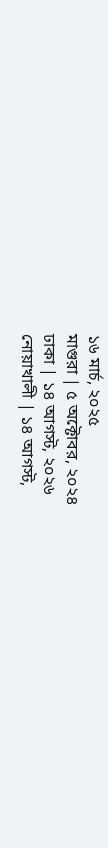১৬ মার্চ, ২০২৫
মাগুরা | ৫ অক্টোবর, ২০২৪
ঢাকা | ১৪ আগস্ট, ২০২৬
নোয়াখালী | ১৪ আগস্ট,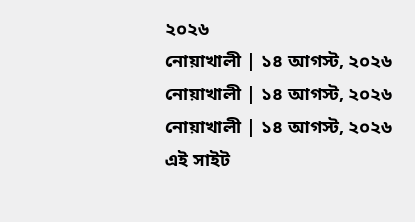২০২৬
নোয়াখালী | ১৪ আগস্ট, ২০২৬
নোয়াখালী | ১৪ আগস্ট, ২০২৬
নোয়াখালী | ১৪ আগস্ট, ২০২৬
এই সাইট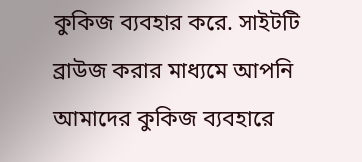কুকিজ ব্যবহার করে. সাইটটি ব্রাউজ করার মাধ্যমে আপনি আমাদের কুকিজ ব্যবহারে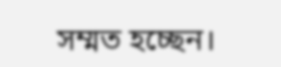সম্মত হচ্ছেন।